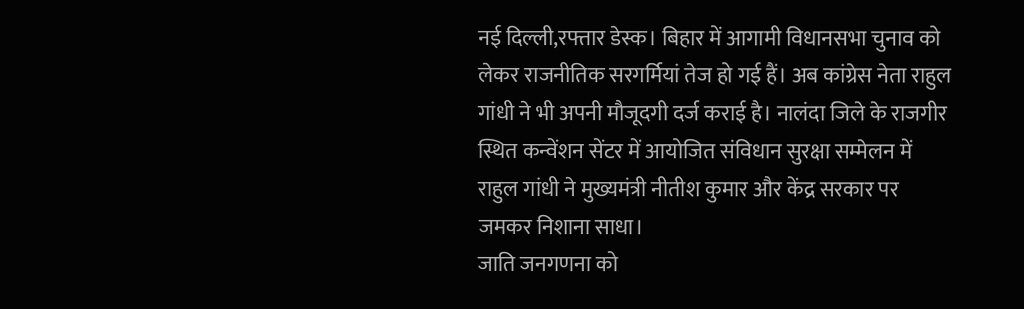नई दिल्ली,रफ्तार डेस्क। बिहार में आगामी विधानसभा चुनाव को लेकर राजनीतिक सरगर्मियां तेज हो गई हैं। अब कांग्रेस नेता राहुल गांधी ने भी अपनी मौजूदगी दर्ज कराई है। नालंदा जिले के राजगीर स्थित कन्वेंशन सेंटर में आयोजित संविधान सुरक्षा सम्मेलन में राहुल गांधी ने मुख्यमंत्री नीतीश कुमार और केंद्र सरकार पर जमकर निशाना साधा।
जाति जनगणना को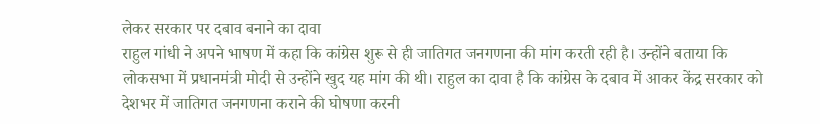लेकर सरकार पर दबाव बनाने का दावा
राहुल गांधी ने अपने भाषण में कहा कि कांग्रेस शुरू से ही जातिगत जनगणना की मांग करती रही है। उन्होंने बताया कि लोकसभा में प्रधानमंत्री मोदी से उन्होंने खुद यह मांग की थी। राहुल का दावा है कि कांग्रेस के दबाव में आकर केंद्र सरकार को देशभर में जातिगत जनगणना कराने की घोषणा करनी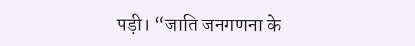पड़ी। “जाति जनगणना के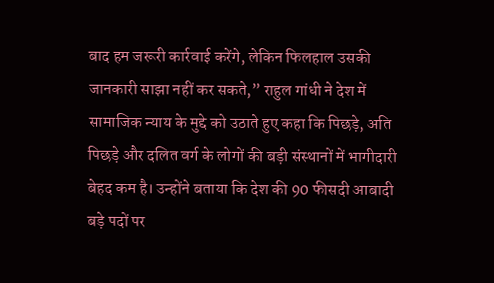बाद हम जरूरी कार्रवाई करेंगे, लेकिन फिलहाल उसकी जानकारी साझा नहीं कर सकते,” राहुल गांधी ने देश में सामाजिक न्याय के मुद्दे को उठाते हुए कहा कि पिछड़े, अति पिछड़े और दलित वर्ग के लोगों की बड़ी संस्थानों में भागीदारी बेहद कम है। उन्होंने बताया कि देश की 90 फीसदी आबादी बड़े पदों पर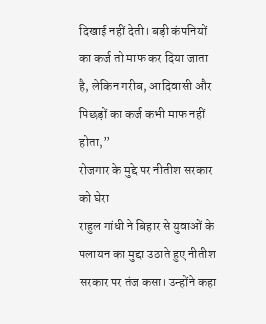दिखाई नहीं देती। बड़ी कंपनियों का कर्ज तो माफ कर दिया जाता है, लेकिन गरीब, आदिवासी और पिछड़ों का कर्ज कभी माफ नहीं होता,”
रोजगार के मुद्दे पर नीतीश सरकार को घेरा
राहुल गांधी ने बिहार से युवाओं के पलायन का मुद्दा उठाते हुए नीतीश सरकार पर तंज कसा। उन्होंने कहा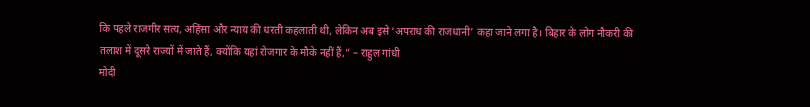कि पहले राजगीर सत्य, अहिंसा और न्याय की धरती कहलाती थी, लेकिन अब इसे ‘अपराध की राजधानी’ कहा जाने लगा है। बिहार के लोग नौकरी की तलाश में दूसरे राज्यों में जाते हैं, क्योंकि यहां रोजगार के मौके नहीं हैं,” – राहुल गांधी
मोदी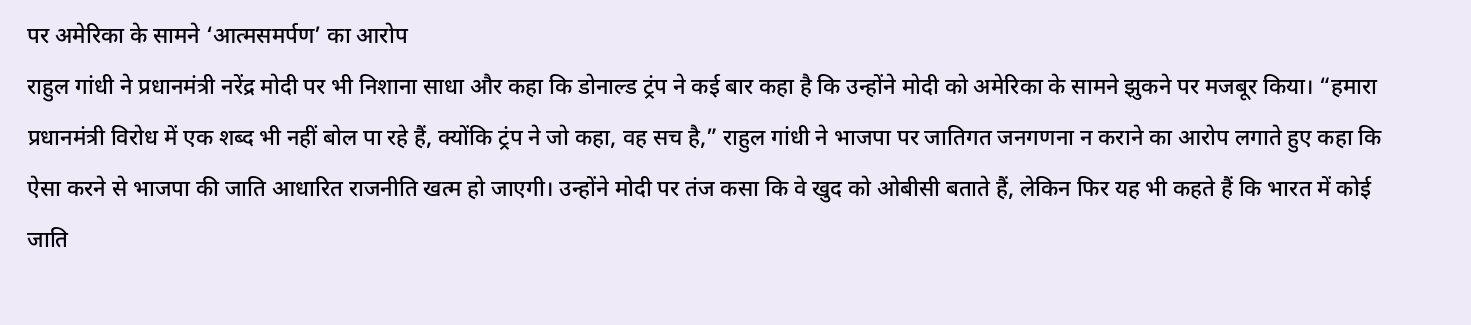पर अमेरिका के सामने ‘आत्मसमर्पण’ का आरोप
राहुल गांधी ने प्रधानमंत्री नरेंद्र मोदी पर भी निशाना साधा और कहा कि डोनाल्ड ट्रंप ने कई बार कहा है कि उन्होंने मोदी को अमेरिका के सामने झुकने पर मजबूर किया। “हमारा प्रधानमंत्री विरोध में एक शब्द भी नहीं बोल पा रहे हैं, क्योंकि ट्रंप ने जो कहा, वह सच है,” राहुल गांधी ने भाजपा पर जातिगत जनगणना न कराने का आरोप लगाते हुए कहा कि ऐसा करने से भाजपा की जाति आधारित राजनीति खत्म हो जाएगी। उन्होंने मोदी पर तंज कसा कि वे खुद को ओबीसी बताते हैं, लेकिन फिर यह भी कहते हैं कि भारत में कोई जाति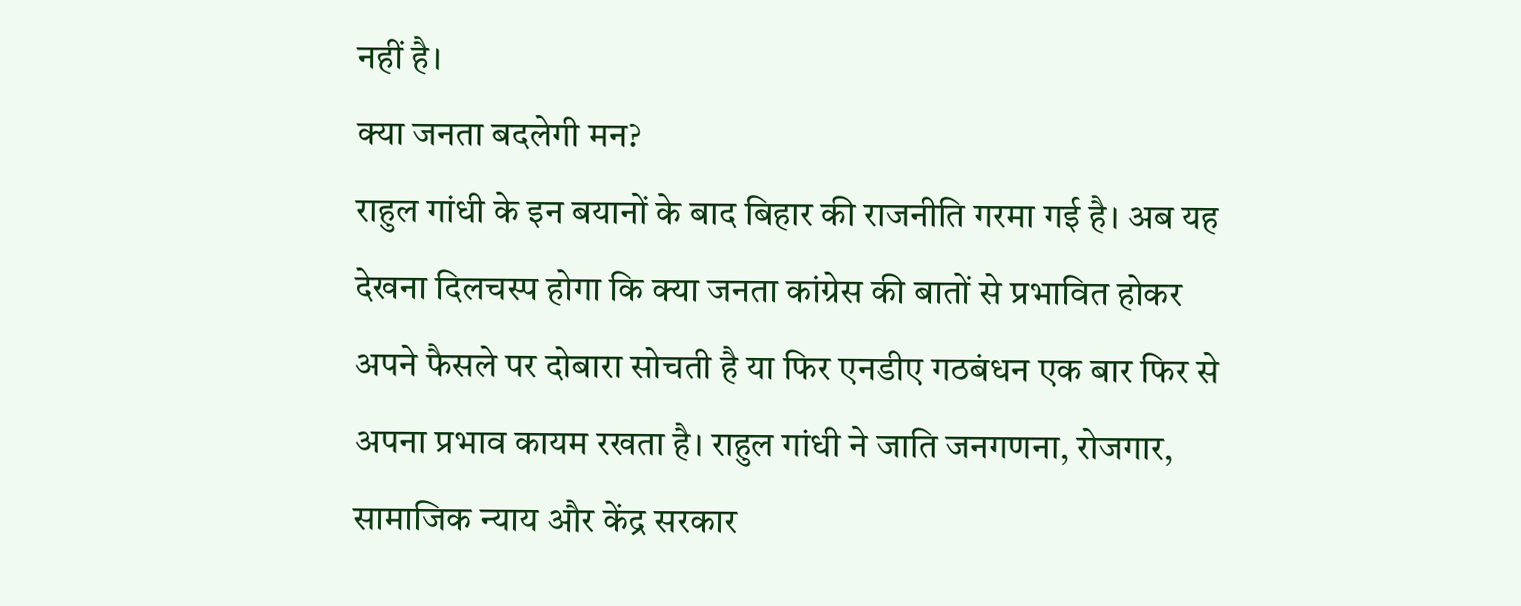नहीं है।
क्या जनता बदलेगी मन?
राहुल गांधी के इन बयानों के बाद बिहार की राजनीति गरमा गई है। अब यह देखना दिलचस्प होगा कि क्या जनता कांग्रेस की बातों से प्रभावित होकर अपने फैसले पर दोबारा सोचती है या फिर एनडीए गठबंधन एक बार फिर से अपना प्रभाव कायम रखता है। राहुल गांधी ने जाति जनगणना, रोजगार, सामाजिक न्याय और केंद्र सरकार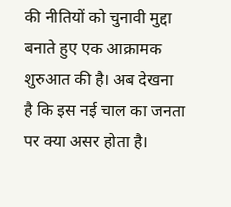की नीतियों को चुनावी मुद्दा बनाते हुए एक आक्रामक शुरुआत की है। अब देखना है कि इस नई चाल का जनता पर क्या असर होता है।